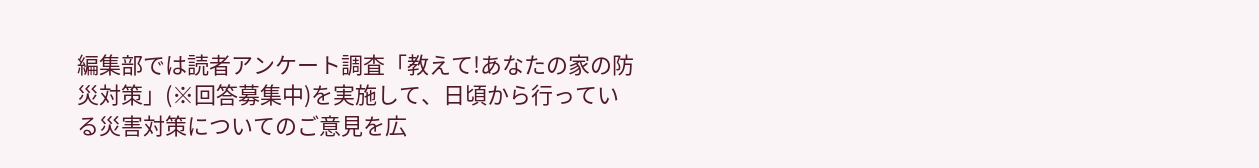編集部では読者アンケート調査「教えて!あなたの家の防災対策」(※回答募集中)を実施して、日頃から行っている災害対策についてのご意見を広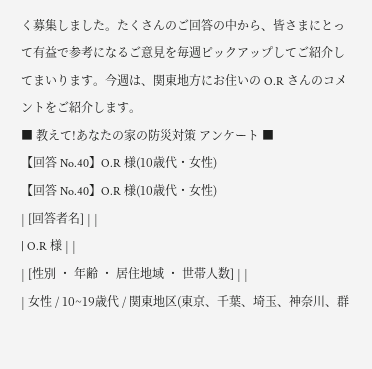く募集しました。たくさんのご回答の中から、皆さまにとって有益で参考になるご意見を毎週ピックアップしてご紹介してまいります。今週は、関東地方にお住いの O.R さんのコメントをご紹介します。
■ 教えて!あなたの家の防災対策 アンケート ■
【回答 No.40】O.R 様(10歳代・女性)
【回答 No.40】O.R 様(10歳代・女性)
| [回答者名] | |
| O.R 様 | |
| [性別 ・ 年齢 ・ 居住地域 ・ 世帯人数] | |
| 女性 / 10~19歳代 / 関東地区(東京、千葉、埼玉、神奈川、群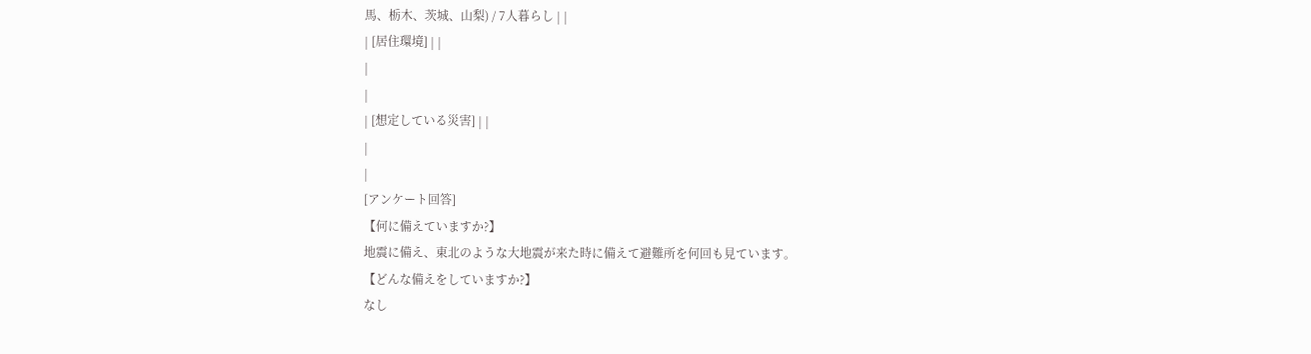馬、栃木、茨城、山梨) / 7人暮らし | |
| [居住環境] | |
|
|
| [想定している災害] | |
|
|
[アンケート回答]
【何に備えていますか?】
地震に備え、東北のような大地震が来た時に備えて避難所を何回も見ています。
【どんな備えをしていますか?】
なし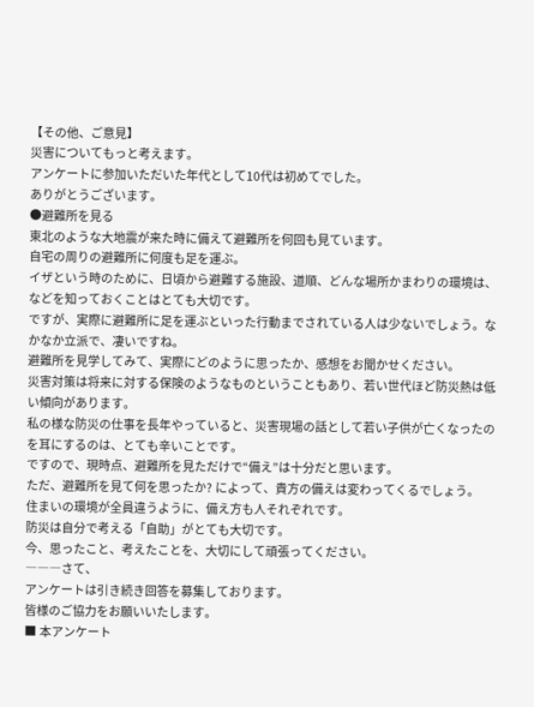【その他、ご意見】
災害についてもっと考えます。
アンケートに参加いただいた年代として10代は初めてでした。
ありがとうございます。
●避難所を見る
東北のような大地震が来た時に備えて避難所を何回も見ています。
自宅の周りの避難所に何度も足を運ぶ。
イザという時のために、日頃から避難する施設、道順、どんな場所かまわりの環境は、などを知っておくことはとても大切です。
ですが、実際に避難所に足を運ぶといった行動までされている人は少ないでしょう。なかなか立派で、凄いですね。
避難所を見学してみて、実際にどのように思ったか、感想をお聞かせください。
災害対策は将来に対する保険のようなものということもあり、若い世代ほど防災熱は低い傾向があります。
私の様な防災の仕事を長年やっていると、災害現場の話として若い子供が亡くなったのを耳にするのは、とても辛いことです。
ですので、現時点、避難所を見ただけで“備え”は十分だと思います。
ただ、避難所を見て何を思ったか? によって、貴方の備えは変わってくるでしょう。
住まいの環境が全員違うように、備え方も人それぞれです。
防災は自分で考える「自助」がとても大切です。
今、思ったこと、考えたことを、大切にして頑張ってください。
―――さて、
アンケートは引き続き回答を募集しております。
皆様のご協力をお願いいたします。
■ 本アンケート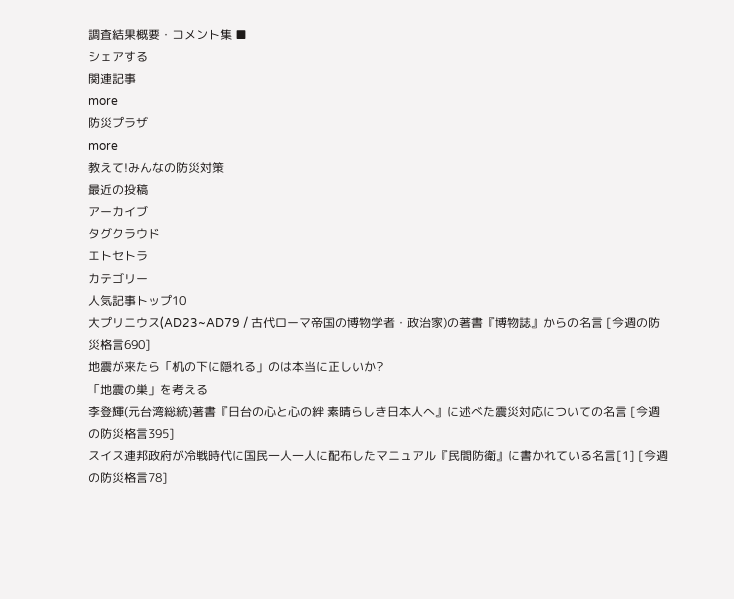調査結果概要・コメント集 ■
シェアする
関連記事
more
防災プラザ
more
教えて!みんなの防災対策
最近の投稿
アーカイブ
タグクラウド
エトセトラ
カテゴリー
人気記事トップ10
大プリニウス(AD23~AD79 / 古代ローマ帝国の博物学者・政治家)の著書『博物誌』からの名言 [今週の防災格言690]
地震が来たら「机の下に隠れる」のは本当に正しいか?
「地震の巣」を考える
李登輝(元台湾総統)著書『日台の心と心の絆 素晴らしき日本人へ』に述べた震災対応についての名言 [今週の防災格言395]
スイス連邦政府が冷戦時代に国民一人一人に配布したマニュアル『民間防衛』に書かれている名言[1] [今週の防災格言78]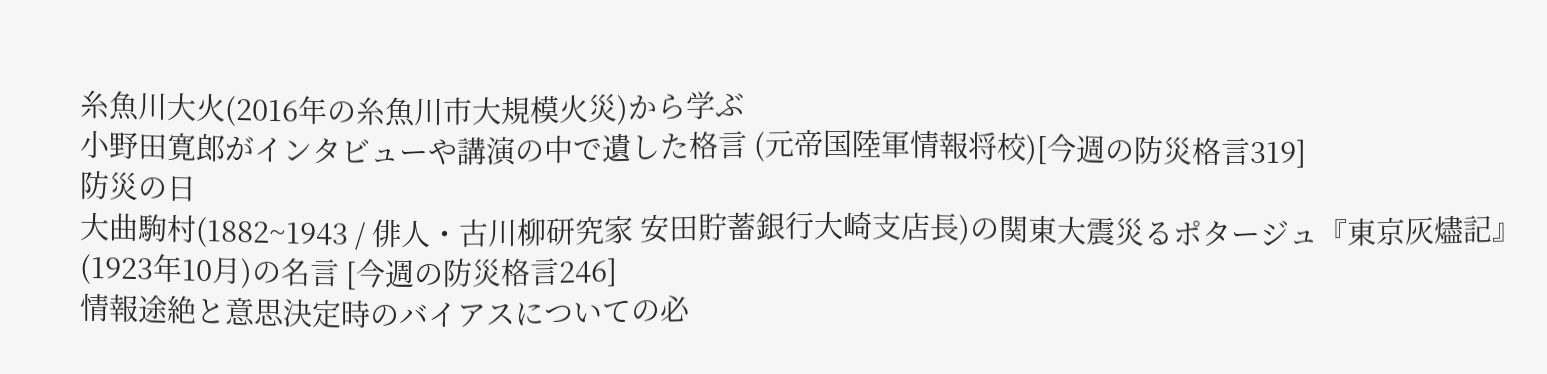糸魚川大火(2016年の糸魚川市大規模火災)から学ぶ
小野田寛郎がインタビューや講演の中で遺した格言 (元帝国陸軍情報将校)[今週の防災格言319]
防災の日
大曲駒村(1882~1943 / 俳人・古川柳研究家 安田貯蓄銀行大崎支店長)の関東大震災るポタージュ『東京灰燼記』(1923年10月)の名言 [今週の防災格言246]
情報途絶と意思決定時のバイアスについての必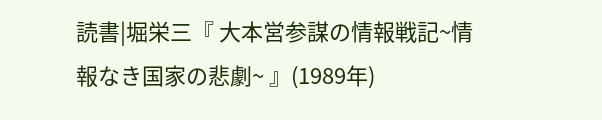読書|堀栄三『 大本営参謀の情報戦記~情報なき国家の悲劇~ 』(1989年)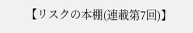【リスクの本棚(連載第7回)】